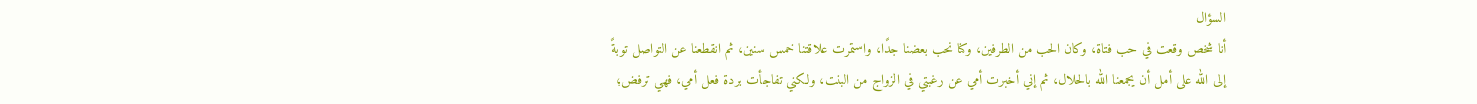السؤال
أنا شخص وقعت في حب فتاة، وكان الحب من الطرفين، وكنا نحب بعضنا جدًا، واستمرت علاقتنا خمس سنين، ثم انقطعنا عن التواصل توبةً إلى الله على أمل أن يجمعنا الله بالحلال، ثم إني أخبرت أمي عن رغبتي في الزواج من البنت، ولكني تفاجأت بردة فعل أمي، فهي ترفض؛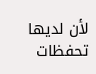لأن لديها تحفظات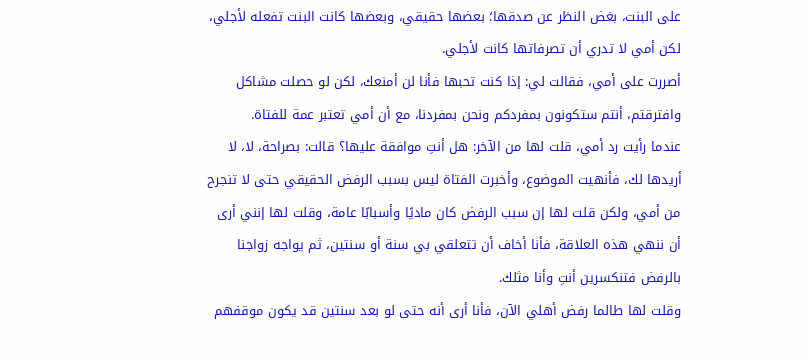على البنت، بغض النظر عن صدقها؛ بعضها حقيقي، وبعضها كانت البنت تفعله لأجلي، لكن أمي لا تدري أن تصرفاتها كانت لأجلي.
أصررت على أمي، فقالت لي: إذا كنت تحبها فأنا لن أمنعك، لكن لو حصلت مشاكل وافترقتم، أنتم ستكونون بمفردكم ونحن بمفردنا، مع أن أمي تعتبر عمة للفتاة.
عندما رأيت رد أمي، قلت لها من الآخر: هل أنتِ موافقة عليها؟ قالت: بصراحة، لا، لا أريدها لك، فأنهيت الموضوع، وأخبرت الفتاة ليس بسبب الرفض الحقيقي حتى لا تنجرح من أمي، ولكن قلت لها إن سبب الرفض كان ماديًا وأسبابًا عامة، وقلت لها إنني أرى أن ننهي هذه العلاقة، فأنا أخاف أن تتعلقي بي سنة أو سنتين، ثم يواجه زواجنا بالرفض فتنكسرين أنتِ وأنا مثلك.
وقلت لها طالما رفض أهلي الآن، فأنا أرى أنه حتى لو بعد سنتين قد يكون موقفهم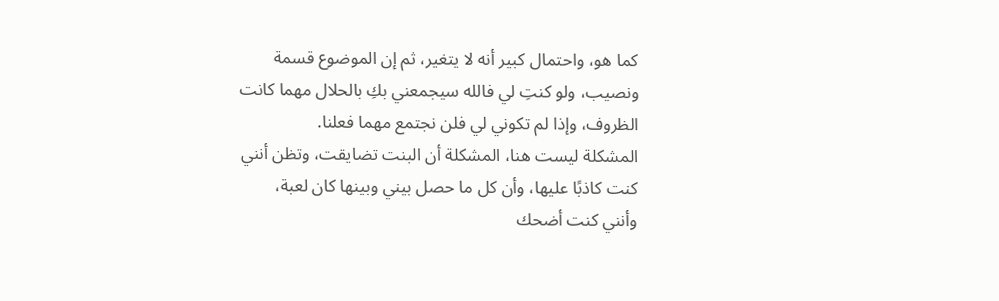كما هو، واحتمال كبير أنه لا يتغير، ثم إن الموضوع قسمة ونصيب، ولو كنتِ لي فالله سيجمعني بكِ بالحلال مهما كانت الظروف، وإذا لم تكوني لي فلن نجتمع مهما فعلنا.
المشكلة ليست هنا، المشكلة أن البنت تضايقت، وتظن أنني كنت كاذبًا عليها، وأن كل ما حصل بيني وبينها كان لعبة، وأنني كنت أضحك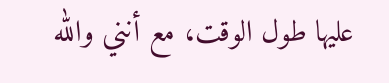عليها طول الوقت، مع أنني والله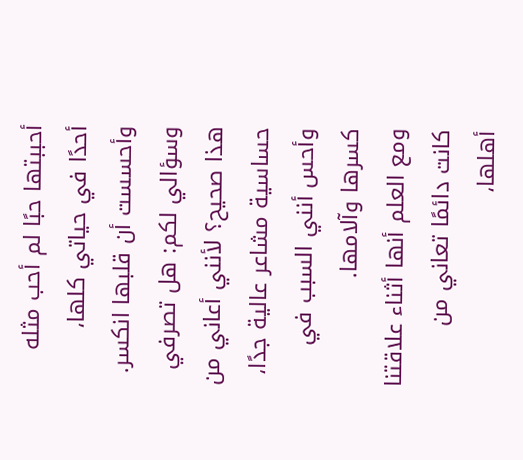أحببتها حبًا لم أحب مثله أحدًا في حياتي كلها، وأحسست أن قلبها انكسر.
وسؤالي لكم: هل تصرفي هذا صحيح؟ لأنني أعاني من حساسية مشاعر عالية جدًا، وأحس أنني السبب في كسرها وآلامها.
ومع العلم أنها أثناء علاقتنا كانت دائمًا تعاني من أهلها،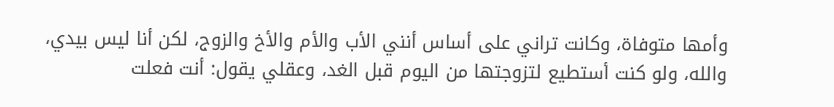وأمها متوفاة، وكانت تراني على أساس أنني الأب والأم والأخ والزوج، لكن أنا ليس بيدي، والله، ولو كنت أستطيع لتزوجتها من اليوم قبل الغد، وعقلي يقول: أنت فعلت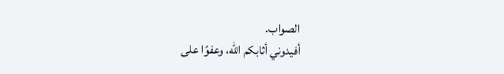الصواب.
أفيدوني أثابكم الله، وعفوًا على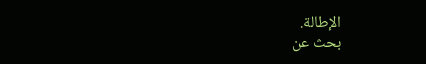الإطالة.
بحث عن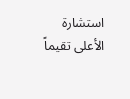استشارة
الأعلى تقيماً